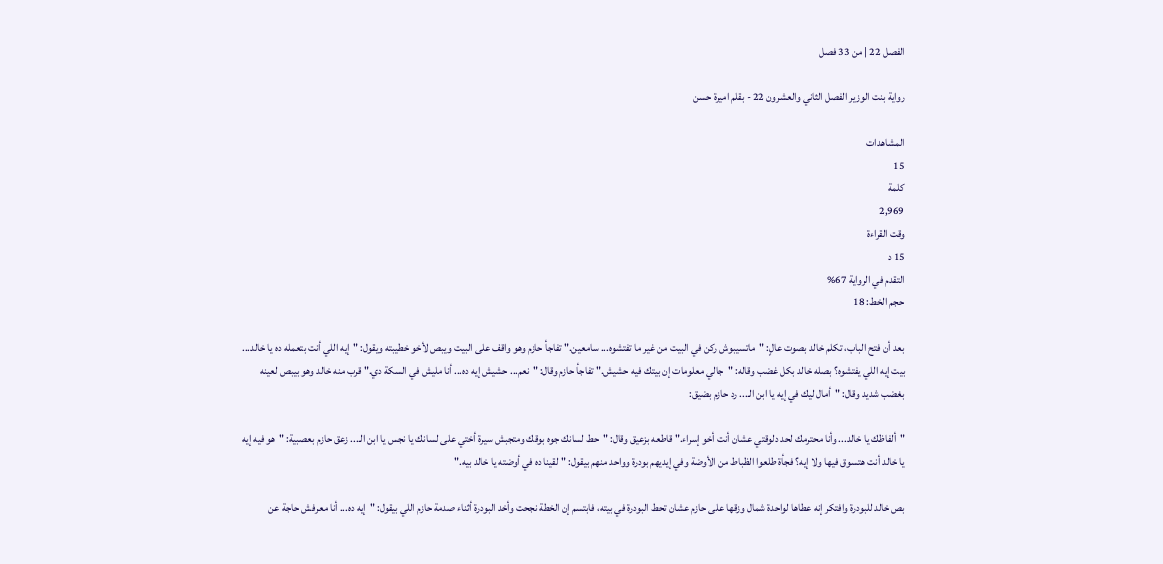الفصل 22 | من 33 فصل

رواية بنت الوزير الفصل الثاني والعشرون 22 - بقلم اميرة حسن

المشاهدات
15
كلمة
2,969
وقت القراءة
15 د
التقدم في الرواية 67%
حجم الخط: 18

بعد أن فتح الباب، تكلم خالد بصوت عالٍ: "ماتسيبوش ركن في البيت من غير ما تفتشوه... سامعين." تفاجأ حازم وهو واقف على البيت ويبص لأخو خطيبته ويقول: "إيه اللي أنت بتعمله ده يا خالد... بيت إيه اللي يفتشوه؟ بصله خالد بكل غضب وقاله: "جالي معلومات إن بيتك فيه حشيش." تفاجأ حازم وقال: "نعم... حشيش إيه ده... أنا مليش في السكة دي." قرب منه خالد وهو بيبص لعينه بغضب شديد وقال: "أمال ليك في إيه يا ابن الـ... رد حازم بضيق:

"ألفاظك يا خالد... وأنا محترمك لحد دلوقتي عشان أنت أخو إسراء." قاطعه بزعيق وقال: "حط لسانك جوه بوقك ومتجبش سيرة أختي على لسانك يا نجس يا ابن الـ... زعق حازم بعصبية: "هو فيه إيه يا خالد أنت هتسوق فيها ولا إيه؟ فجأة طلعوا الظباط من الأوضة وفي إيديهم بودرة وواحد منهم بيقول: "لقينا ده في أوضته يا خالد بيه."

بص خالد للبودرة وافتكر إنه عطاها لواحدة شمال وزقها على حازم عشان تحط البودرة في بيته، فابتسم إن الخطة نجحت وأخد البودرة أثناء صدمة حازم اللي بيقول: "إيه ده... أنا معرفش حاجة عن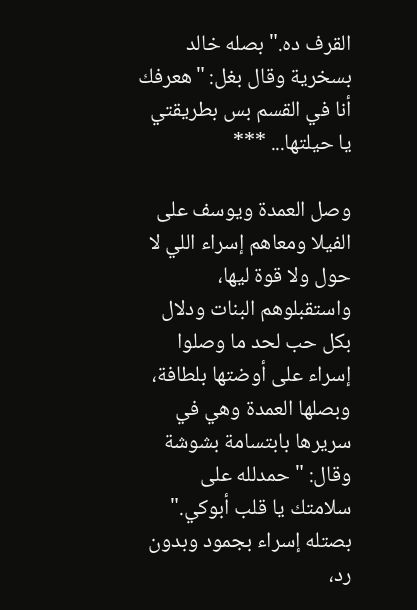القرف ده." بصله خالد بسخرية وقال بغل: "هعرفك أنا في القسم بس بطريقتي يا حيلتها... ***

وصل العمدة ويوسف على الفيلا ومعاهم إسراء اللي لا حول ولا قوة ليها، واستقبلوهم البنات ودلال بكل حب لحد ما وصلوا إسراء على أوضتها بلطافة، وبصلها العمدة وهي في سريرها بابتسامة بشوشة وقال: "حمدلله على سلامتك يا قلب أبوكي." بصتله إسراء بجمود وبدون رد،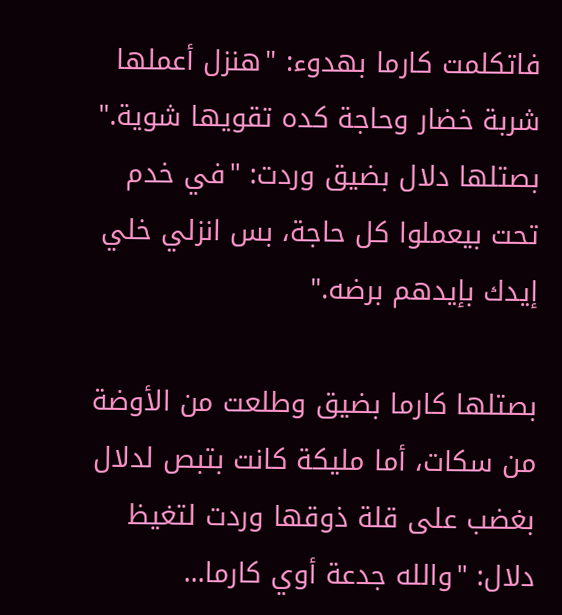فاتكلمت كارما بهدوء: "هنزل أعملها شربة خضار وحاجة كده تقويها شوية." بصتلها دلال بضيق وردت: "في خدم تحت بيعملوا كل حاجة، بس انزلي خلي إيدك بإيدهم برضه."

بصتلها كارما بضيق وطلعت من الأوضة من سكات، أما مليكة كانت بتبص لدلال بغضب على قلة ذوقها وردت لتغيظ دلال: "والله جدعة أوي كارما...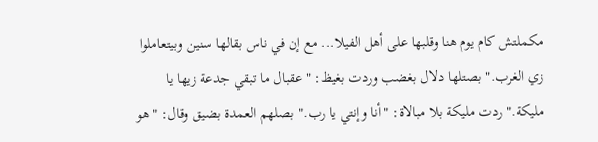مكملتش كام يوم هنا وقلبها على أهل الفيلا... مع إن في ناس بقالها سنين وبيتعاملوا زي الغرب." بصتلها دلال بغضب وردت بغيظ: "عقبال ما تبقي جدعة زيها يا مليكة." ردت مليكة بلا مبالاة: "أنا وإنتي يا رب." بصلهم العمدة بضيق وقال: "هو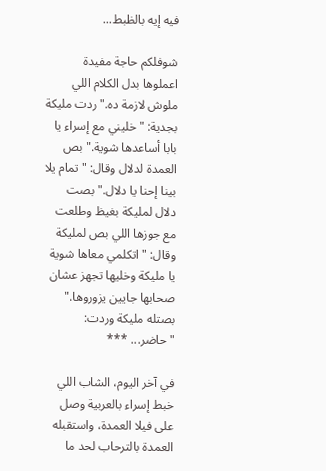فيه إيه بالظبط...

شوفلكم حاجة مفيدة اعملوها بدل الكلام اللي ملوش لازمة ده." ردت مليكة بجدية: "خليني مع إسراء يا بابا أساعدها شوية." بص العمدة لدلال وقال: "تمام يلا بينا إحنا يا دلال." بصت دلال لمليكة بغيظ وطلعت مع جوزها اللي بص لمليكة وقال: "اتكلمي معاها شوية يا مليكة وخليها تجهز عشان صحابها جايين يزوروها." بصتله مليكة وردت: "حاضر... ***

في آخر اليوم، الشاب اللي خبط إسراء بالعربية وصل على فيلا العمدة، واستقبله العمدة بالترحاب لحد ما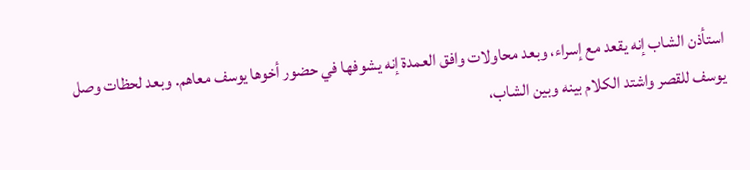استأذن الشاب إنه يقعد مع إسراء، وبعد محاولات وافق العمدة إنه يشوفها في حضور أخوها يوسف معاهم. وبعد لحظات وصل يوسف للقصر واشتد الكلام بينه وبين الشاب،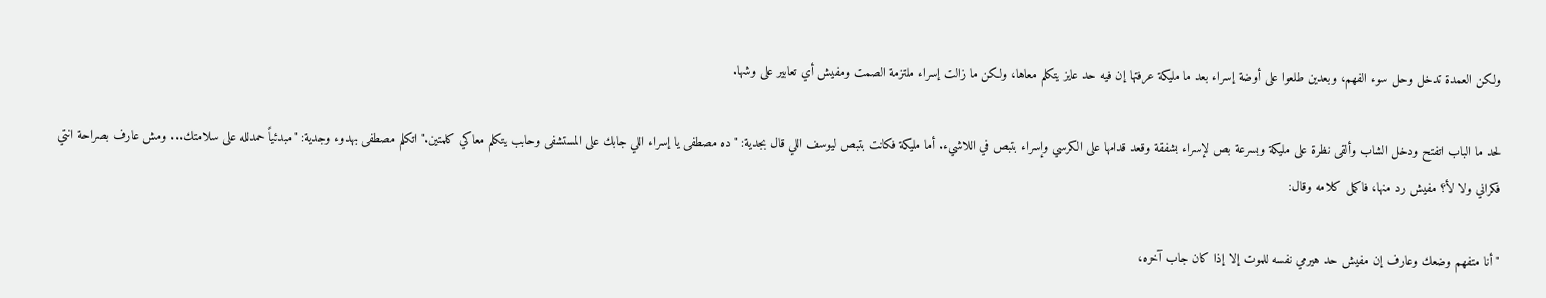ولكن العمدة تدخل وحل سوء الفهم، وبعدين طلعوا على أوضة إسراء بعد ما مليكة عرفتها إن فيه حد عايز يتكلم معاها، ولكن ما زالت إسراء ملتزمة الصمت ومفيش أي تعابير على وشها.

لحد ما الباب اتفتح ودخل الشاب وألقى نظرة على مليكة وبسرعة بص لإسراء بشفقة وقعد قدامها على الكرسي وإسراء بتبص في اللاشيء. أما مليكة فكانت بتبص ليوسف اللي قال بجدية: "ده مصطفى يا إسراء اللي جابك على المستشفى وحابب يتكلم معاكي كلمتين." اتكلم مصطفى بهدوء وجدية: "مبدئياً حمدلله على سلامتك... ومش عارف بصراحة انتي فكراني ولا لأ؟ مفيش رد منها، فاكمل كلامه وقال:

"أنا متفهم وضعك وعارف إن مفيش حد هيرمي نفسه للموت إلا إذا كان جاب آخره،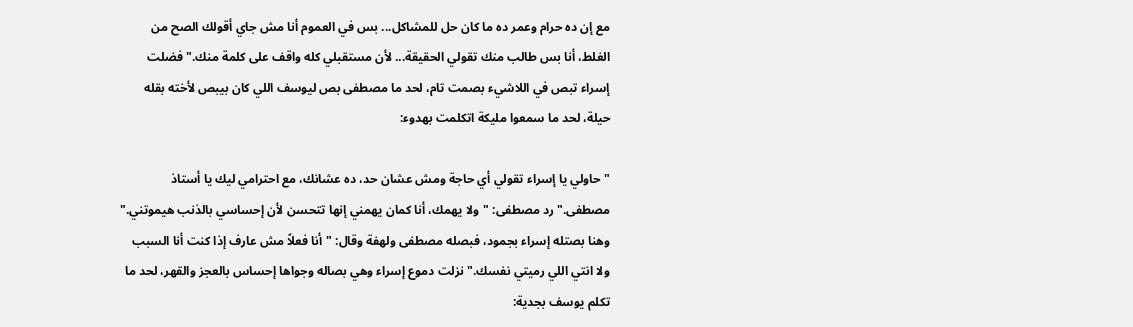مع إن ده حرام وعمر ده ما كان حل للمشاكل... بس في العموم أنا مش جاي أقولك الصح من الغلط، أنا بس طالب منك تقولي الحقيقة... لأن مستقبلي كله واقف على كلمة منك." فضلت إسراء تبص في اللاشيء بصمت تام، لحد ما مصطفى بص ليوسف اللي كان بيبص لأخته بقله حيلة، لحد ما سمعوا مليكة اتكلمت بهدوء:

"حاولي يا إسراء تقولي أي حاجة ومش عشان حد، ده عشانك، مع احترامي ليك يا أستاذ مصطفى." رد مصطفى: "ولا يهمك، أنا كمان يهمني إنها تتحسن لأن إحساسي بالذنب هيموتني." وهنا بصتله إسراء بجمود، فبصله مصطفى ولهفة وقال: "أنا فعلاً مش عارف إذا كنت أنا السبب ولا انتي اللي رميتي نفسك." نزلت دموع إسراء وهي بصاله وجواها إحساس بالعجز والقهر، لحد ما تكلم يوسف بجدية: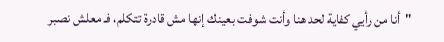"أنا من رأيي كفاية لحد هنا وأنت شوفت بعينك إنها مش قادرة تتكلم، فـ معلش نصبر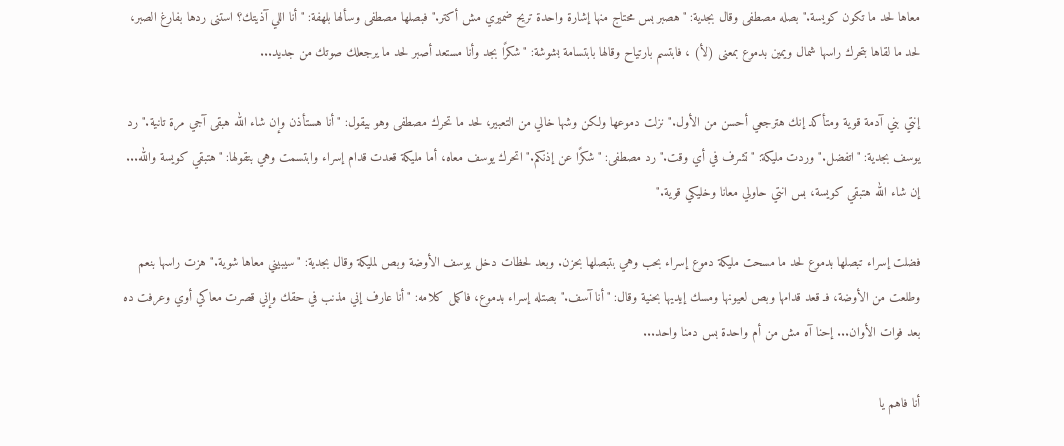معاها لحد ما تكون كويسة." بصله مصطفى وقال بجدية: "هصبر بس محتاج منها إشارة واحدة تريح ضميري مش أكتر." فبصلها مصطفى وسألها بلهفة: "أنا اللي آذيتك؟ استنى ردها بفارغ الصبر، لحد ما لقاها بتحرك راسها شمال ويمين بدموع بمعنى (لأ) ، فابتسم بارتياح وقالها بابتسامة بشوشة: "شكرًا بجد وأنا مستعد أصبر لحد ما يرجعلك صوتك من جديد...

إنتي بني آدمة قوية ومتأكد إنك هترجعي أحسن من الأول." نزلت دموعها ولكن وشها خالي من التعبير، لحد ما تحرك مصطفى وهو بيقول: "أنا هستأذن وإن شاء الله هبقى آجي مرة تانية." رد يوسف بجدية: "اتفضل." وردت مليكة: "تشرف في أي وقت." رد مصطفى: "شكرًا عن إذنكم." اتحرك يوسف معاه، أما مليكة قعدت قدام إسراء وابتسمت وهي بتقولها: "هتبقي كويسة والله... إن شاء الله هتبقي كويسة، بس انتي حاولي معانا وخليكي قوية."

فضلت إسراء تبصلها بدموع لحد ما مسحت مليكة دموع إسراء بحب وهي بتبصلها بحزن. وبعد لحظات دخل يوسف الأوضة وبص لمليكة وقال بجدية: "سيبيني معاها شوية." هزت راسها بنعم وطلعت من الأوضة، فـ قعد قدامها وبص لعيونها ومسك إيديها بحنية وقال: "أنا آسف." بصتله إسراء بدموع، فاكمل كلامه: "أنا عارف إني مذنب في حقك وإني قصرت معاكي أوي وعرفت ده بعد فوات الأوان... إحنا آه مش من أم واحدة بس دمنا واحد...

أنا فاهم يا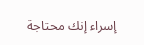إسراء إنك محتاجة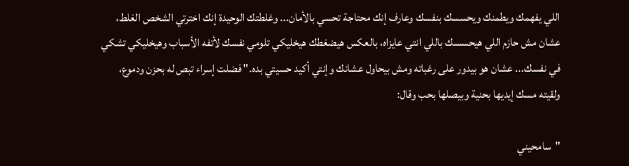اللي يفهمك ويطمنك ويحسسك بنفسك وعارف إنك محتاجة تحسي بالأمان... وغلطتك الوحيدة إنك اخترتي الشخص الغلط، عشان مش حازم اللي هيحسسك باللي انتي عايزاه، بالعكس هيضغطك هيخليكي تلومي نفسك لأتفه الأسباب وهيخليكي تشكي في نفسك... عشان هو بيدور على رغباته ومش بيحاول عشانك وإنتي أكيد حسيتي بده." فضلت إسراء تبص له بحزن ودموع، ولقيته مسك إيديها بحنية وبيصلها بحب وقال:

"سامحيني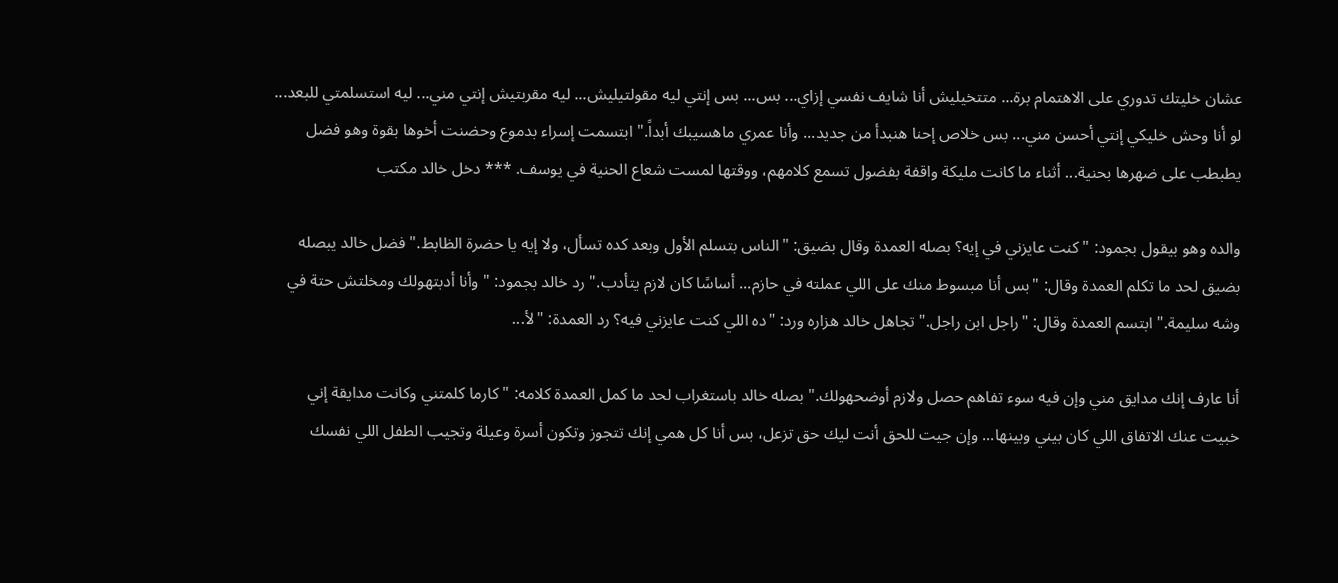عشان خليتك تدوري على الاهتمام برة... متتخيليش أنا شايف نفسي إزاي... بس... بس إنتي ليه مقولتيليش... ليه مقربتيش إنتي مني... ليه استسلمتي للبعد... لو أنا وحش خليكي إنتي أحسن مني... بس خلاص إحنا هنبدأ من جديد... وأنا عمري ماهسيبك أبداً." ابتسمت إسراء بدموع وحضنت أخوها بقوة وهو فضل يطبطب على ضهرها بحنية... أثناء ما كانت مليكة واقفة بفضول تسمع كلامهم، ووقتها لمست شعاع الحنية في يوسف. *** دخل خالد مكتب

والده وهو بيقول بجمود: "كنت عايزني في إيه؟ بصله العمدة وقال بضيق: "الناس بتسلم الأول وبعد كده تسأل، ولا إيه يا حضرة الظابط." فضل خالد يبصله بضيق لحد ما تكلم العمدة وقال: "بس أنا مبسوط منك على اللي عملته في حازم... أساسًا كان لازم يتأدب." رد خالد بجمود: "وأنا أدبتهولك ومخلتش حتة في وشه سليمة." ابتسم العمدة وقال: "راجل ابن راجل." تجاهل خالد هزاره ورد: "ده اللي كنت عايزني فيه؟ رد العمدة: "لأ...

أنا عارف إنك مدايق مني وإن فيه سوء تفاهم حصل ولازم أوضحهولك." بصله خالد باستغراب لحد ما كمل العمدة كلامه: "كارما كلمتني وكانت مدايقة إني خبيت عنك الاتفاق اللي كان بيني وبينها... وإن جيت للحق أنت ليك حق تزعل، بس أنا كل همي إنك تتجوز وتكون أسرة وعيلة وتجيب الطفل اللي نفسك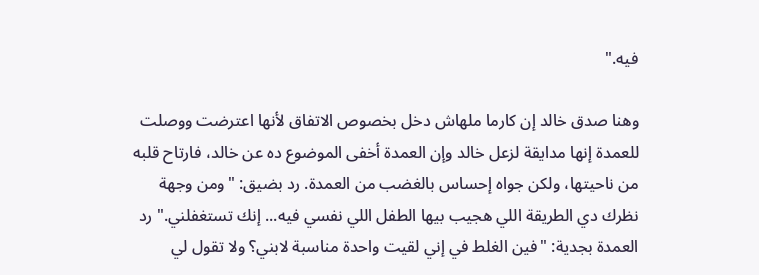فيه."

وهنا صدق خالد إن كارما ملهاش دخل بخصوص الاتفاق لأنها اعترضت ووصلت للعمدة إنها مدايقة لزعل خالد وإن العمدة أخفى الموضوع ده عن خالد، فارتاح قلبه من ناحيتها، ولكن جواه إحساس بالغضب من العمدة. رد بضيق: "ومن وجهة نظرك دي الطريقة اللي هجيب بيها الطفل اللي نفسي فيه... إنك تستغفلني." رد العمدة بجدية: "فين الغلط في إني لقيت واحدة مناسبة لابني؟ ولا تقول لي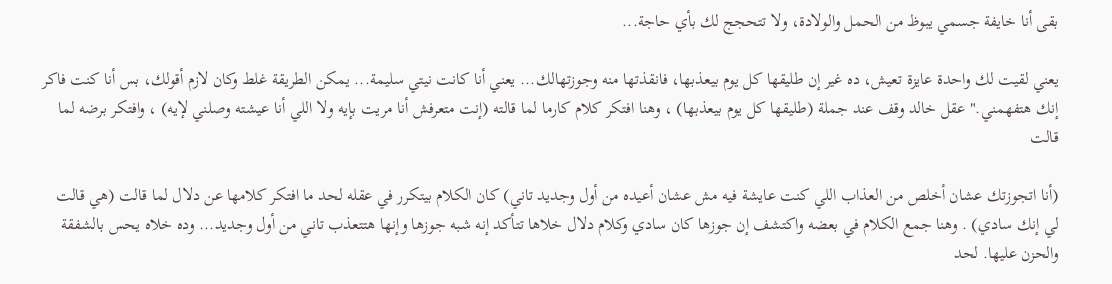بقى أنا خايفة جسمي يبوظ من الحمل والولادة، ولا تتحجج لك بأي حاجة...

يعني لقيت لك واحدة عايزة تعيش، ده غير إن طليقها كل يوم بيعذبها، فانقذتها منه وجوزتهالك... يعني أنا كانت نيتي سليمة... يمكن الطريقة غلط وكان لازم أقولك، بس أنا كنت فاكر إنك هتفهمني." عقل خالد وقف عند جملة (طليقها كل يوم بيعذبها) ، وهنا افتكر كلام كارما لما قالته (إنت متعرفش أنا مريت بإيه ولا اللي أنا عيشته وصلني لإيه) ، وافتكر برضه لما قالت

(أنا اتجوزتك عشان أخلص من العذاب اللي كنت عايشة فيه مش عشان أعيده من أول وجديد تاني) كان الكلام بيتكرر في عقله لحد ما افتكر كلامها عن دلال لما قالت (هي قالت لي إنك سادي) . وهنا جمع الكلام في بعضه واكتشف إن جوزها كان سادي وكلام دلال خلاها تتأكد إنه شبه جوزها وإنها هتتعذب تاني من أول وجديد... وده خلاه يحس بالشفقة والحزن عليها. لحد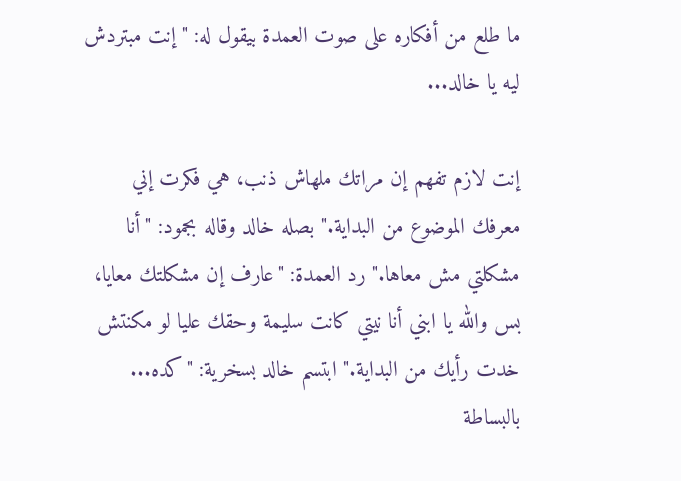ما طلع من أفكاره على صوت العمدة بيقول له: "إنت مبتردش ليه يا خالد...

إنت لازم تفهم إن مراتك ملهاش ذنب، هي فكرت إني معرفك الموضوع من البداية." بصله خالد وقاله بجمود: "أنا مشكلتي مش معاها." رد العمدة: "عارف إن مشكلتك معايا، بس والله يا ابني أنا نيتي كانت سليمة وحقك عليا لو مكنتش خدت رأيك من البداية." ابتسم خالد بسخرية: "كده... بالبساطة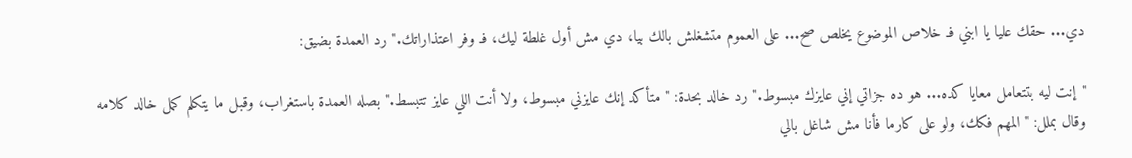دي... حقك عليا يا ابني فـ خلاص الموضوع يخلص صح... على العموم متشغلش بالك بيا، دي مش أول غلطة ليك، فـ وفر اعتذاراتك." رد العمدة بضيق:

"إنت ليه بتتعامل معايا كده... هو ده جزاتي إني عايزك مبسوط." رد خالد بحدة: "متأكد إنك عايزني مبسوط، ولا أنت اللي عايز تتبسط." بصله العمدة باستغراب، وقبل ما يتكلم كمل خالد كلامه وقال بملل: "المهم فكك، ولو على كارما فأنا مش شاغل بالي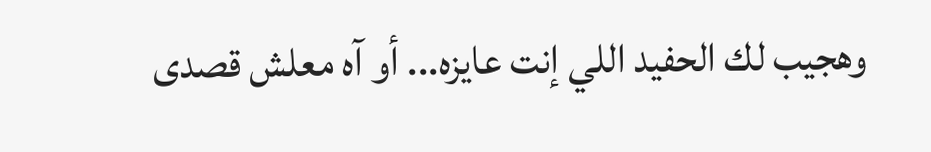وهجيب لك الحفيد اللي إنت عايزه... أو آه معلش قصدى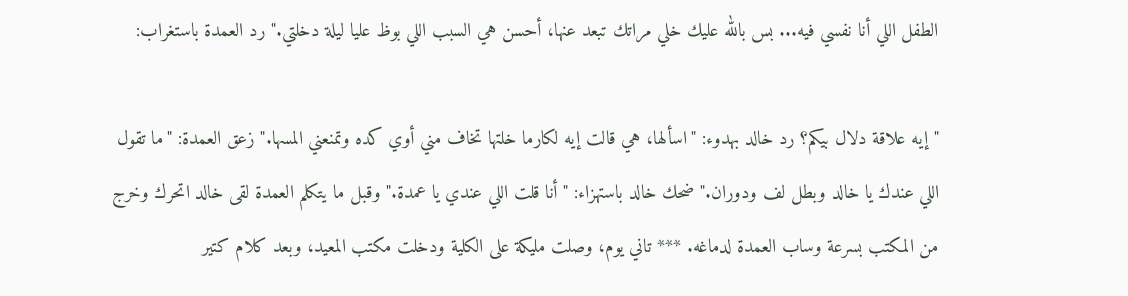الطفل اللي أنا نفسي فيه... بس بالله عليك خلي مراتك تبعد عنها، أحسن هي السبب اللي بوظ عليا ليلة دخلتي." رد العمدة باستغراب:

"إيه علاقة دلال بيكم؟ رد خالد بهدوء: "اسألها، هي قالت إيه لكارما خلتها تخاف مني أوي كده وتمنعني المسها." زعق العمدة: "ما تقول اللي عندك يا خالد وبطل لف ودوران." ضحك خالد باستهزاء: "أنا قلت اللي عندي يا عمدة." وقبل ما يتكلم العمدة لقى خالد اتحرك وخرج من المكتب بسرعة وساب العمدة لدماغه. *** تاني يوم، وصلت مليكة على الكلية ودخلت مكتب المعيد، وبعد كلام كتير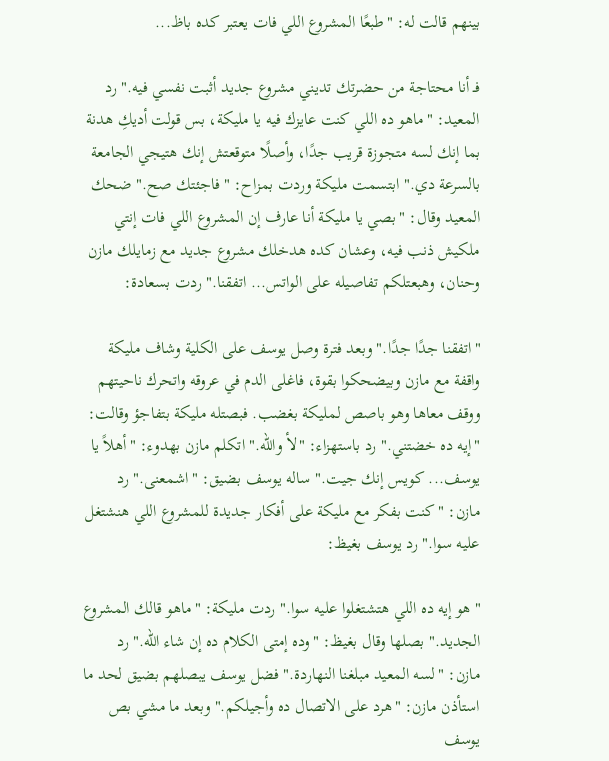بينهم قالت له: "طبعًا المشروع اللي فات يعتبر كده باظ...

فـ أنا محتاجة من حضرتك تديني مشروع جديد أثبت نفسي فيه." رد المعيد: "ماهو ده اللي كنت عايزك فيه يا مليكة، بس قولت أديكِ هدنة بما إنك لسه متجوزة قريب جدًا، وأصلًا متوقعتش إنك هتيجي الجامعة بالسرعة دي." ابتسمت مليكة وردت بمزاح: "فاجئتك صح." ضحك المعيد وقال: "بصي يا مليكة أنا عارف إن المشروع اللي فات إنتي ملكيش ذنب فيه، وعشان كده هدخلك مشروع جديد مع زمايلك مازن وحنان، وهبعتلكم تفاصيله على الواتس... اتفقنا." ردت بسعادة:

"اتفقنا جدًا جدًا." وبعد فترة وصل يوسف على الكلية وشاف مليكة واقفة مع مازن وبيضحكوا بقوة، فاغلى الدم في عروقه واتحرك ناحيتهم ووقف معاها وهو باصص لمليكة بغضب. فبصتله مليكة بتفاجؤ وقالت: "إيه ده خضتني." رد باستهزاء: "لأ والله." اتكلم مازن بهدوء: "أهلاً يا يوسف... كويس إنك جيت." ساله يوسف بضيق: "اشمعنى." رد مازن: "كنت بفكر مع مليكة على أفكار جديدة للمشروع اللي هنشتغل عليه سوا." رد يوسف بغيظ:

"هو إيه ده اللي هتشتغلوا عليه سوا." ردت مليكة: "ماهو قالك المشروع الجديد." بصلها وقال بغيظ: "وده إمتى الكلام ده إن شاء الله." رد مازن: "لسه المعيد مبلغنا النهاردة." فضل يوسف يبصلهم بضيق لحد ما استأذن مازن: "هرد على الاتصال ده وأجيلكم." وبعد ما مشي بص يوسف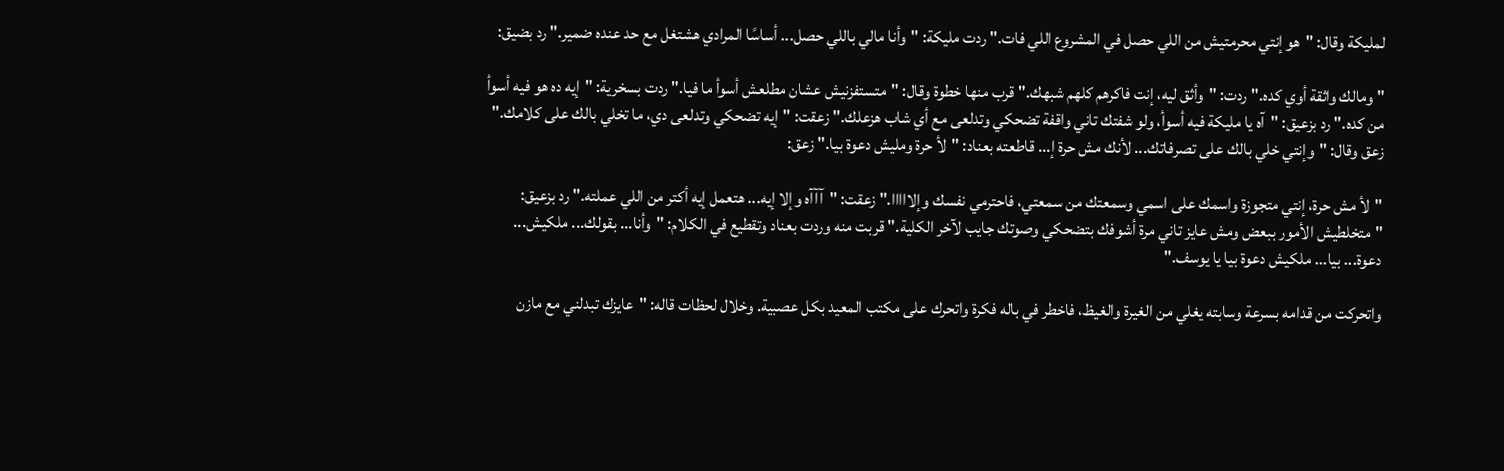لمليكة وقال: "هو إنتي محرمتيش من اللي حصل في المشروع اللي فات." ردت مليكة: "وأنا مالي باللي حصل... أساسًا المرادي هشتغل مع حد عنده ضمير." رد بضيق:

"ومالك واثقة أوي كده." ردت: "وأثق ليه، إنت فاكرهم كلهم شبهك." قرب منها خطوة وقال: "متستفزنيش عشان مطلعش أسوأ ما فيا." ردت بسخرية: "إيه ده هو فيه أسوأ من كده." رد بزعيق: "آه يا مليكة فيه أسوأ، ولو شفتك تاني واقفة تضحكي وتدلعى مع أي شاب هزعلك." زعقت: "إيه تضحكي وتدلعى دي، ما تخلي بالك على كلامك." زعق وقال: "وإنتي خلي بالك على تصرفاتك... لأنك مش حرة إ... قاطعته بعناد: "لأ حرة ومليش دعوة بيا." زعق:

"لأ مش حرة، إنتي متجوزة واسمك على اسمي وسمعتك من سمعتي، فاحترمي نفسك وإلااااا." زعقت: "آآآه وإلا إيه... هتعمل إيه أكتر من اللي عملته." رد بزعيق: "متخلطيش الأمور ببعض ومش عايز تاني مرة أشوفك بتضحكي وصوتك جايب لآخر الكلية." قربت منه وردت بعناد وتقطيع في الكلام: "وأنا... بقولك... ملكيش... دعوة... بيا... ملكيش دعوة بيا يا يوسف."

واتحركت من قدامه بسرعة وسابته يغلي من الغيرة والغيظ، فاخطر في باله فكرة واتحرك على مكتب المعيد بكل عصبية. وخلال لحظات قاله: "عايزك تبدلني مع مازن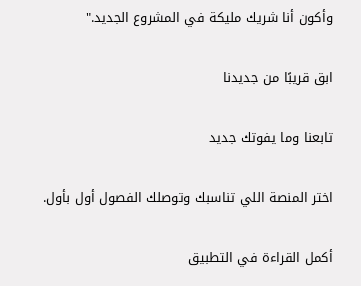وأكون أنا شريك مليكة في المشروع الجديد."

ابق قريبًا من جديدنا

تابعنا وما يفوتك جديد

اختر المنصة اللي تناسبك وتوصلك الفصول أول بأول.

أكمل القراءة في التطبيق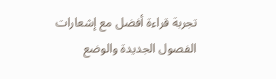تجربة قراءة أفضل مع إشعارات الفصول الجديدة والوضع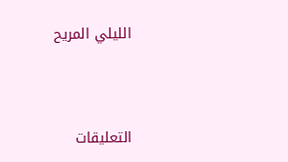الليلي المريح



التعليقات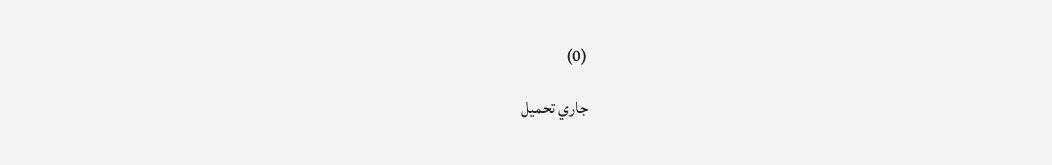(0)

جاري تحميل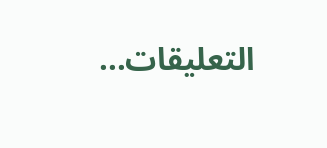التعليقات...